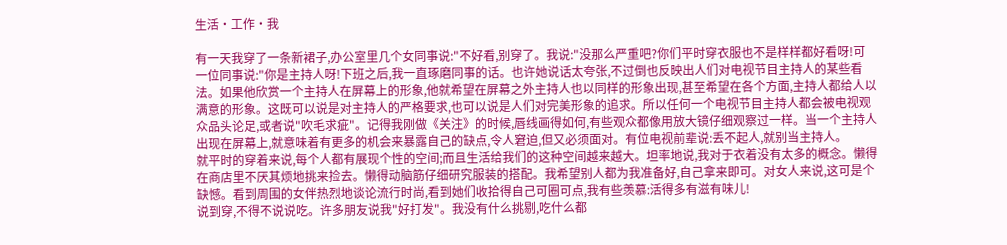生活·工作·我

有一天我穿了一条新裙子,办公室里几个女同事说:"不好看,别穿了。我说:"没那么严重吧?你们平时穿衣服也不是样样都好看呀!可一位同事说:"你是主持人呀!下班之后,我一直琢磨同事的话。也许她说话太夸张,不过倒也反映出人们对电视节目主持人的某些看法。如果他欣赏一个主持人在屏幕上的形象,他就希望在屏幕之外主持人也以同样的形象出现,甚至希望在各个方面,主持人都给人以满意的形象。这既可以说是对主持人的严格要求,也可以说是人们对完美形象的追求。所以任何一个电视节目主持人都会被电视观众品头论足,或者说"吹毛求疵"。记得我刚做《关注》的时候,唇线画得如何,有些观众都像用放大镜仔细观察过一样。当一个主持人出现在屏幕上,就意味着有更多的机会来暴露自己的缺点,令人窘迫,但又必须面对。有位电视前辈说:丢不起人,就别当主持人。
就平时的穿着来说,每个人都有展现个性的空间;而且生活给我们的这种空间越来越大。坦率地说,我对于衣着没有太多的概念。懒得在商店里不厌其烦地挑来捡去。懒得动脑筋仔细研究服装的搭配。我希望别人都为我准备好,自己拿来即可。对女人来说,这可是个缺憾。看到周围的女伴热烈地谈论流行时尚,看到她们收拾得自己可圈可点,我有些羡慕:活得多有滋有味儿!
说到穿,不得不说说吃。许多朋友说我"好打发"。我没有什么挑剔,吃什么都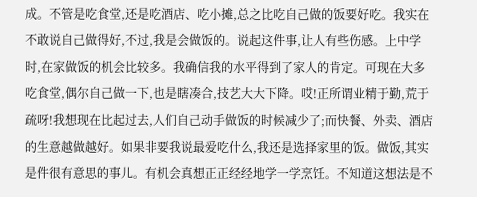成。不管是吃食堂,还是吃酒店、吃小摊,总之比吃自己做的饭要好吃。我实在不敢说自己做得好,不过,我是会做饭的。说起这件事,让人有些伤感。上中学时,在家做饭的机会比较多。我确信我的水平得到了家人的肯定。可现在大多吃食堂,偶尔自己做一下,也是瞎凑合,技艺大大下降。哎!正所谓业精于勤,荒于疏呀!我想现在比起过去,人们自己动手做饭的时候减少了;而快餐、外卖、酒店的生意越做越好。如果非要我说最爱吃什么,我还是选择家里的饭。做饭,其实是件很有意思的事儿。有机会真想正正经经地学一学烹饪。不知道这想法是不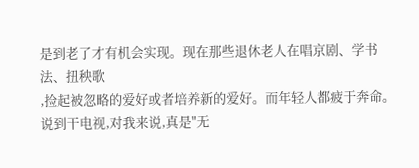是到老了才有机会实现。现在那些退休老人在唱京剧、学书法、扭秧歌
,捡起被忽略的爱好或者培养新的爱好。而年轻人都疲于奔命。
说到干电视,对我来说,真是"无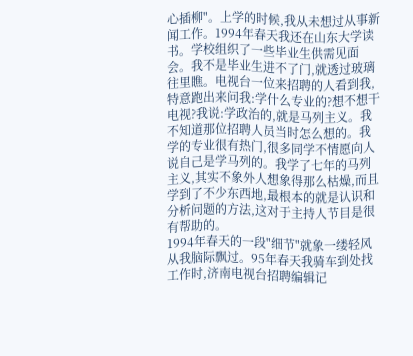心插柳"。上学的时候,我从未想过从事新闻工作。1994年春天我还在山东大学读书。学校组织了一些毕业生供需见面会。我不是毕业生进不了门,就透过玻璃往里瞧。电视台一位来招聘的人看到我,特意跑出来问我:学什么专业的?想不想干电视?我说:学政治的,就是马列主义。我不知道那位招聘人员当时怎么想的。我学的专业很有热门,很多同学不情愿向人说自己是学马列的。我学了七年的马列主义,其实不象外人想象得那么枯燥,而且学到了不少东西地,最根本的就是认识和分析问题的方法,这对于主持人节目是很有帮助的。
1994年春天的一段"细节"就象一缕轻风从我脑际飘过。95年春天我骑车到处找工作时,济南电视台招聘编辑记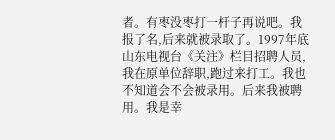者。有枣没枣打一杆子再说吧。我报了名,后来就被录取了。1997年底山东电视台《关注》栏目招聘人员,我在原单位辞职,跑过来打工。我也不知道会不会被录用。后来我被聘用。我是幸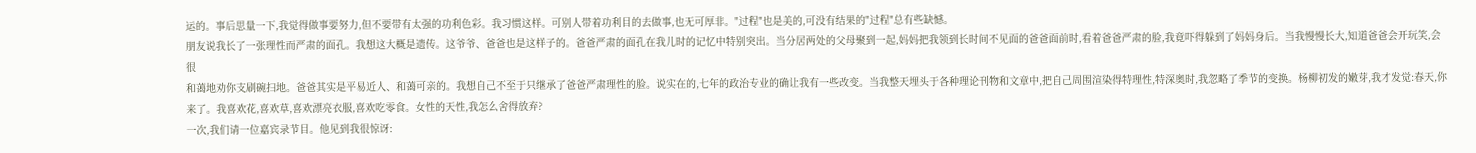运的。事后思量一下,我觉得做事要努力,但不要带有太强的功利色彩。我习惯这样。可别人带着功利目的去做事,也无可厚非。"过程"也是美的,可没有结果的"过程"总有些缺憾。
朋友说我长了一张理性而严肃的面孔。我想这大概是遗传。这爷爷、爸爸也是这样子的。爸爸严肃的面孔在我儿时的记忆中特别突出。当分居两处的父母聚到一起,妈妈把我领到长时间不见面的爸爸面前时,看着爸爸严肃的脸,我竟吓得躲到了妈妈身后。当我慢慢长大,知道爸爸会开玩笑,会很
和蔼地劝你支刷碗扫地。爸爸其实是平易近人、和蔼可亲的。我想自己不至于只继承了爸爸严肃理性的脸。说实在的,七年的政治专业的确让我有一些改变。当我整天埋头于各种理论刊物和文章中,把自己周围渲染得特理性,特深奥时,我忽略了季节的变换。杨柳初发的嫩芽,我才发觉:春天,你来了。我喜欢花,喜欢草,喜欢漂亮衣服,喜欢吃零食。女性的天性,我怎么舍得放弃?
一次,我们请一位嘉宾录节目。他见到我很惊讶: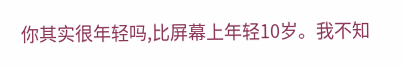你其实很年轻吗,比屏幕上年轻10岁。我不知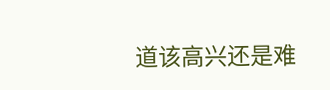道该高兴还是难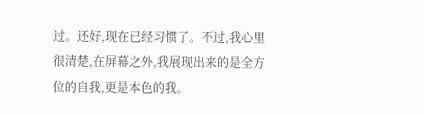过。还好,现在已经习惯了。不过,我心里很清楚,在屏幕之外,我展现出来的是全方位的自我,更是本色的我。